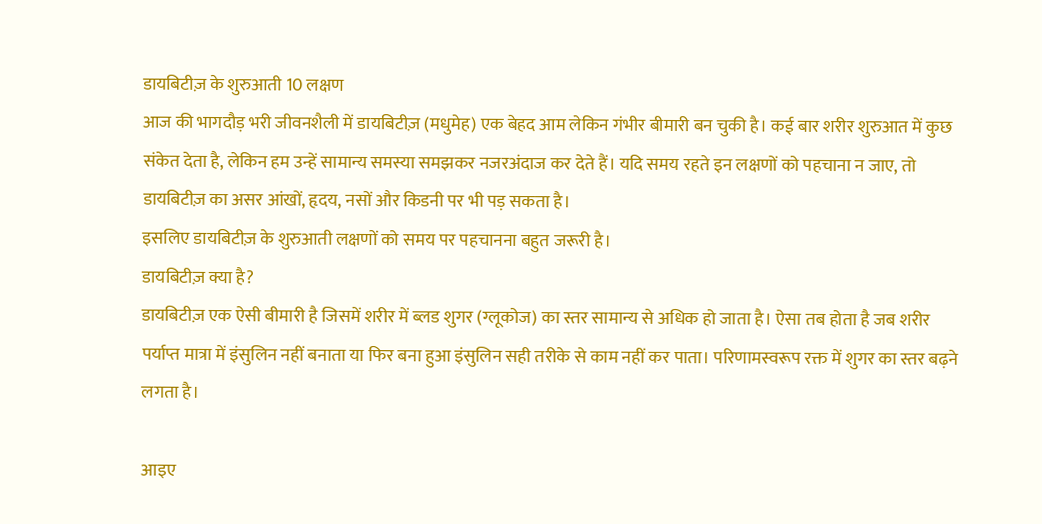डायबिटीज़ के शुरुआती 10 लक्षण
आज की भागदौड़ भरी जीवनशैली में डायबिटीज़ (मधुमेह) एक बेहद आम लेकिन गंभीर बीमारी बन चुकी है। कई बार शरीर शुरुआत में कुछ संकेत देता है, लेकिन हम उन्हें सामान्य समस्या समझकर नजरअंदाज कर देते हैं। यदि समय रहते इन लक्षणों को पहचाना न जाए, तो डायबिटीज़ का असर आंखों, हृदय, नसों और किडनी पर भी पड़ सकता है।
इसलिए डायबिटीज़ के शुरुआती लक्षणों को समय पर पहचानना बहुत जरूरी है।
डायबिटीज़ क्या है?
डायबिटीज़ एक ऐसी बीमारी है जिसमें शरीर में ब्लड शुगर (ग्लूकोज) का स्तर सामान्य से अधिक हो जाता है। ऐसा तब होता है जब शरीर पर्याप्त मात्रा में इंसुलिन नहीं बनाता या फिर बना हुआ इंसुलिन सही तरीके से काम नहीं कर पाता। परिणामस्वरूप रक्त में शुगर का स्तर बढ़ने लगता है।

आइए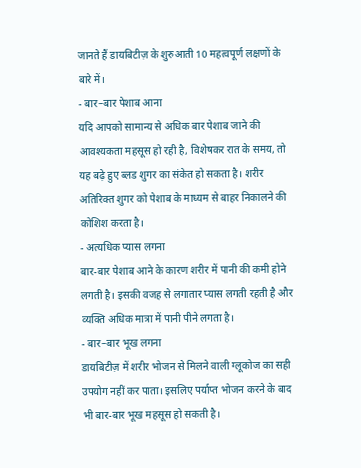जानते हैं डायबिटीज़ के शुरुआती 10 महत्वपूर्ण लक्षणों के बारे में।
- बार–बार पेशाब आना
यदि आपको सामान्य से अधिक बार पेशाब जाने की आवश्यकता महसूस हो रही है, विशेषकर रात के समय, तो यह बढ़े हुए ब्लड शुगर का संकेत हो सकता है। शरीर अतिरिक्त शुगर को पेशाब के माध्यम से बाहर निकालने की कोशिश करता है।
- अत्यधिक प्यास लगना
बार-बार पेशाब आने के कारण शरीर में पानी की कमी होने लगती है। इसकी वजह से लगातार प्यास लगती रहती है और व्यक्ति अधिक मात्रा में पानी पीने लगता है।
- बार–बार भूख लगना
डायबिटीज़ में शरीर भोजन से मिलने वाली ग्लूकोज का सही उपयोग नहीं कर पाता। इसलिए पर्याप्त भोजन करने के बाद भी बार-बार भूख महसूस हो सकती है।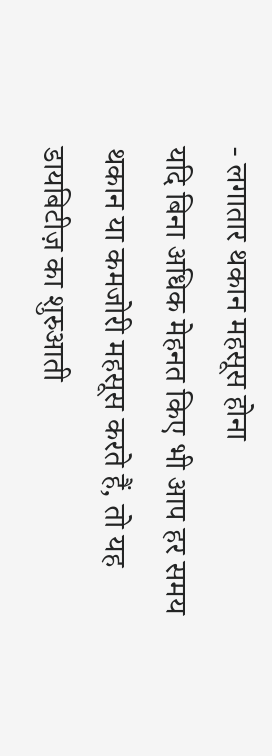- लगातार थकान महसूस होना
यदि बिना अधिक मेहनत किए भी आप हर समय थकान या कमजोरी महसूस करते हैं, तो यह डायबिटीज़ का शुरुआती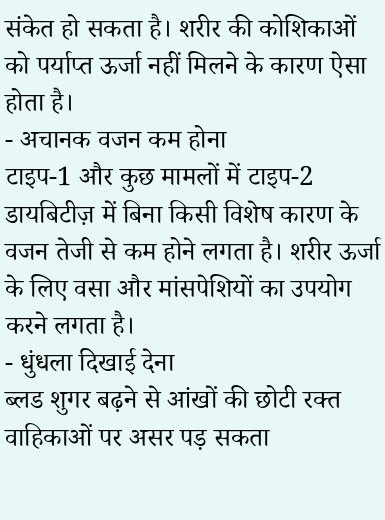संकेत हो सकता है। शरीर की कोशिकाओं को पर्याप्त ऊर्जा नहीं मिलने के कारण ऐसा होता है।
- अचानक वजन कम होना
टाइप-1 और कुछ मामलों में टाइप-2 डायबिटीज़ में बिना किसी विशेष कारण के वजन तेजी से कम होने लगता है। शरीर ऊर्जा के लिए वसा और मांसपेशियों का उपयोग करने लगता है।
- धुंधला दिखाई देना
ब्लड शुगर बढ़ने से आंखों की छोटी रक्त वाहिकाओं पर असर पड़ सकता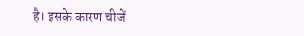है। इसके कारण चीजें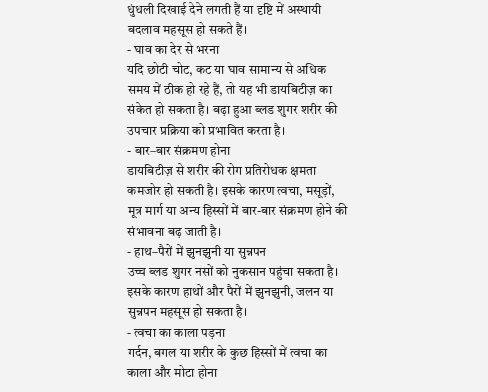धुंधली दिखाई देने लगती हैं या दृष्टि में अस्थायी बदलाव महसूस हो सकते हैं।
- घाव का देर से भरना
यदि छोटी चोट, कट या घाव सामान्य से अधिक समय में ठीक हो रहे हैं, तो यह भी डायबिटीज़ का संकेत हो सकता है। बढ़ा हुआ ब्लड शुगर शरीर की उपचार प्रक्रिया को प्रभावित करता है।
- बार–बार संक्रमण होना
डायबिटीज़ से शरीर की रोग प्रतिरोधक क्षमता कमजोर हो सकती है। इसके कारण त्वचा, मसूड़ों, मूत्र मार्ग या अन्य हिस्सों में बार-बार संक्रमण होने की संभावना बढ़ जाती है।
- हाथ–पैरों में झुनझुनी या सुन्नपन
उच्च ब्लड शुगर नसों को नुकसान पहुंचा सकता है। इसके कारण हाथों और पैरों में झुनझुनी, जलन या सुन्नपन महसूस हो सकता है।
- त्वचा का काला पड़ना
गर्दन, बगल या शरीर के कुछ हिस्सों में त्वचा का काला और मोटा होना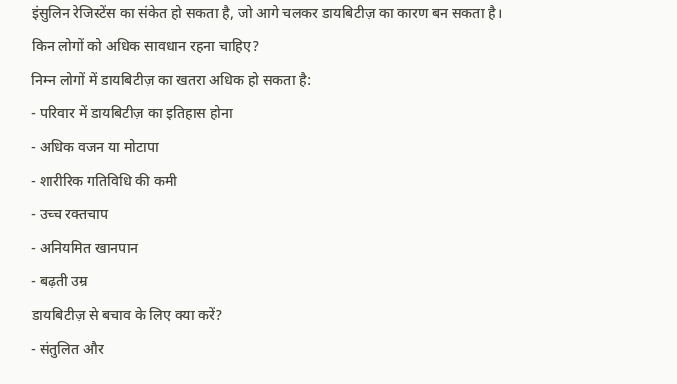इंसुलिन रेजिस्टेंस का संकेत हो सकता है, जो आगे चलकर डायबिटीज़ का कारण बन सकता है।
किन लोगों को अधिक सावधान रहना चाहिए?
निम्न लोगों में डायबिटीज़ का खतरा अधिक हो सकता है:
- परिवार में डायबिटीज़ का इतिहास होना
- अधिक वजन या मोटापा
- शारीरिक गतिविधि की कमी
- उच्च रक्तचाप
- अनियमित खानपान
- बढ़ती उम्र
डायबिटीज़ से बचाव के लिए क्या करें?
- संतुलित और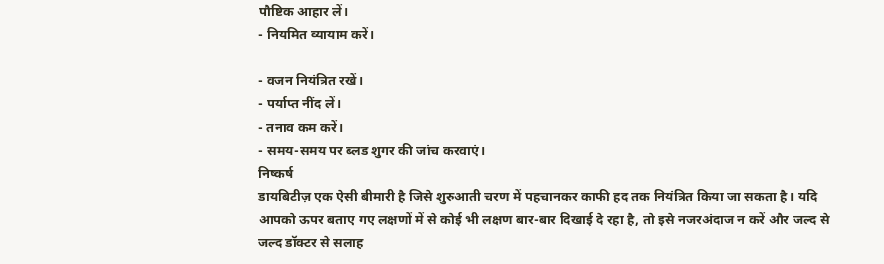पौष्टिक आहार लें।
- नियमित व्यायाम करें।

- वजन नियंत्रित रखें।
- पर्याप्त नींद लें।
- तनाव कम करें।
- समय-समय पर ब्लड शुगर की जांच करवाएं।
निष्कर्ष
डायबिटीज़ एक ऐसी बीमारी है जिसे शुरुआती चरण में पहचानकर काफी हद तक नियंत्रित किया जा सकता है। यदि आपको ऊपर बताए गए लक्षणों में से कोई भी लक्षण बार-बार दिखाई दे रहा है, तो इसे नजरअंदाज न करें और जल्द से जल्द डॉक्टर से सलाह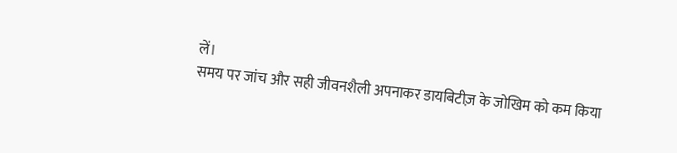लें।
समय पर जांच और सही जीवनशैली अपनाकर डायबिटीज़ के जोखिम को कम किया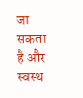जा सकता है और स्वस्थ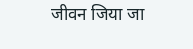जीवन जिया जा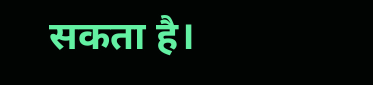सकता है।